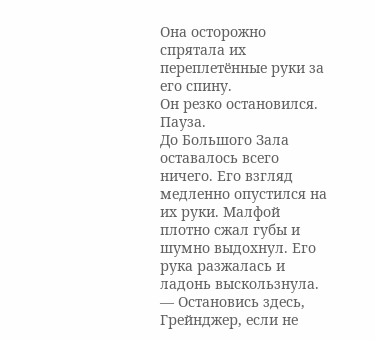Она осторожно спрятала их переплетённые руки за его спину.
Он резко остановился. Пауза.
До Большого Зала оставалось всего ничего. Его взгляд медленно опустился на их руки. Малфой плотно сжал губы и шумно выдохнул. Его рука разжалась и ладонь выскользнула.
— Остановись здесь, Грейнджер, если не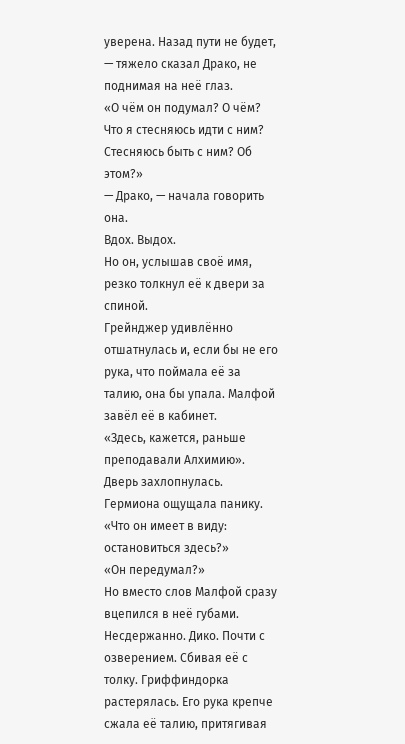уверена. Назад пути не будет, — тяжело сказал Драко, не поднимая на неё глаз.
«О чём он подумал? О чём? Что я стесняюсь идти с ним? Стесняюсь быть с ним? Об этом?»
— Драко, — начала говорить она.
Вдох. Выдох.
Но он, услышав своё имя, резко толкнул её к двери за спиной.
Грейнджер удивлённо отшатнулась и, если бы не его рука, что поймала её за талию, она бы упала. Малфой завёл её в кабинет.
«Здесь, кажется, раньше преподавали Алхимию».
Дверь захлопнулась. Гермиона ощущала панику.
«Что он имеет в виду: остановиться здесь?»
«Он передумал?»
Но вместо слов Малфой сразу вцепился в неё губами. Несдержанно. Дико. Почти с озверением. Сбивая её с толку. Гриффиндорка растерялась. Его рука крепче сжала её талию, притягивая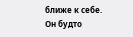ближе к себе. Он будто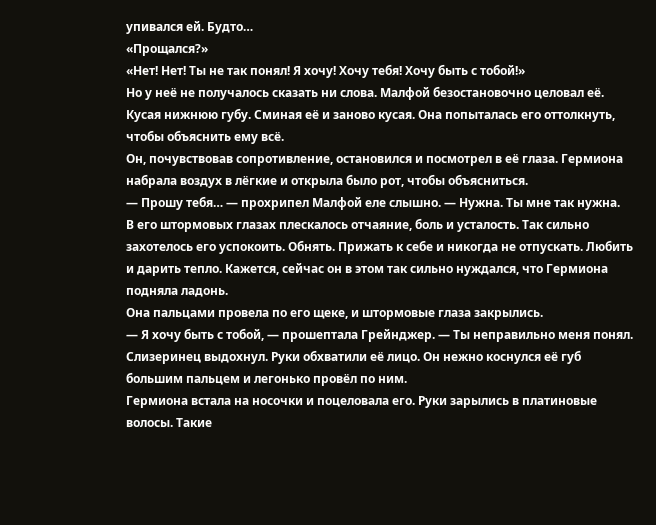упивался ей. Будто…
«Прощался?»
«Нет! Нет! Ты не так понял! Я хочу! Хочу тебя! Хочу быть с тобой!»
Но у неё не получалось сказать ни слова. Малфой безостановочно целовал её. Кусая нижнюю губу. Сминая её и заново кусая. Она попыталась его оттолкнуть, чтобы объяснить ему всё.
Он, почувствовав сопротивление, остановился и посмотрел в её глаза. Гермиона набрала воздух в лёгкие и открыла было рот, чтобы объясниться.
— Прошу тебя… — прохрипел Малфой еле слышно. — Нужна. Ты мне так нужна.
В его штормовых глазах плескалось отчаяние, боль и усталость. Так сильно захотелось его успокоить. Обнять. Прижать к себе и никогда не отпускать. Любить и дарить тепло. Кажется, сейчас он в этом так сильно нуждался, что Гермиона подняла ладонь.
Она пальцами провела по его щеке, и штормовые глаза закрылись.
— Я хочу быть с тобой, — прошептала Грейнджер. — Ты неправильно меня понял.
Слизеринец выдохнул. Руки обхватили её лицо. Он нежно коснулся её губ большим пальцем и легонько провёл по ним.
Гермиона встала на носочки и поцеловала его. Руки зарылись в платиновые волосы. Такие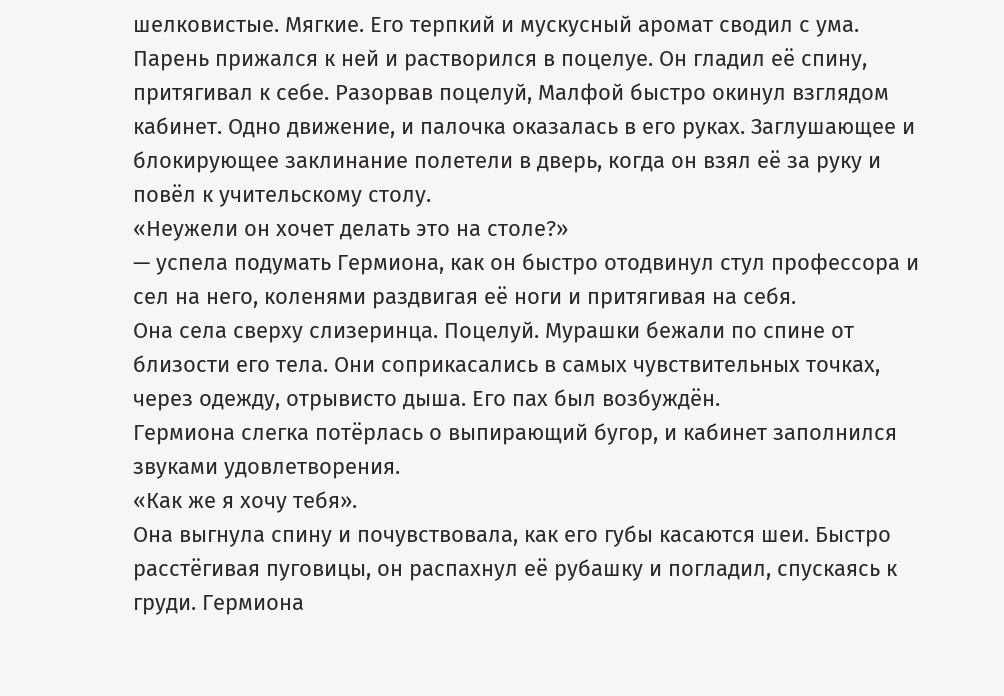шелковистые. Мягкие. Его терпкий и мускусный аромат сводил с ума. Парень прижался к ней и растворился в поцелуе. Он гладил её спину, притягивал к себе. Разорвав поцелуй, Малфой быстро окинул взглядом кабинет. Одно движение, и палочка оказалась в его руках. Заглушающее и блокирующее заклинание полетели в дверь, когда он взял её за руку и повёл к учительскому столу.
«Неужели он хочет делать это на столе?»
— успела подумать Гермиона, как он быстро отодвинул стул профессора и сел на него, коленями раздвигая её ноги и притягивая на себя.
Она села сверху слизеринца. Поцелуй. Мурашки бежали по спине от близости его тела. Они соприкасались в самых чувствительных точках, через одежду, отрывисто дыша. Его пах был возбуждён.
Гермиона слегка потёрлась о выпирающий бугор, и кабинет заполнился звуками удовлетворения.
«Как же я хочу тебя».
Она выгнула спину и почувствовала, как его губы касаются шеи. Быстро расстёгивая пуговицы, он распахнул её рубашку и погладил, спускаясь к груди. Гермиона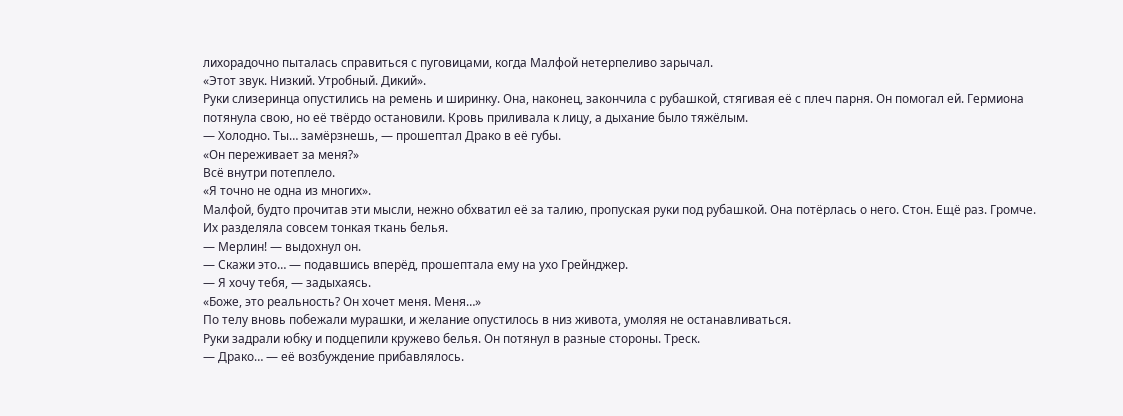лихорадочно пыталась справиться с пуговицами, когда Малфой нетерпеливо зарычал.
«Этот звук. Низкий. Утробный. Дикий».
Руки слизеринца опустились на ремень и ширинку. Она, наконец, закончила с рубашкой, стягивая её с плеч парня. Он помогал ей. Гермиона потянула свою, но её твёрдо остановили. Кровь приливала к лицу, а дыхание было тяжёлым.
— Холодно. Ты… замёрзнешь, — прошептал Драко в её губы.
«Он переживает за меня?»
Всё внутри потеплело.
«Я точно не одна из многих».
Малфой, будто прочитав эти мысли, нежно обхватил её за талию, пропуская руки под рубашкой. Она потёрлась о него. Стон. Ещё раз. Громче. Их разделяла совсем тонкая ткань белья.
— Мерлин! — выдохнул он.
— Скажи это… — подавшись вперёд, прошептала ему на ухо Грейнджер.
— Я хочу тебя, — задыхаясь.
«Боже, это реальность? Он хочет меня. Меня…»
По телу вновь побежали мурашки, и желание опустилось в низ живота, умоляя не останавливаться.
Руки задрали юбку и подцепили кружево белья. Он потянул в разные стороны. Треск.
— Драко… — её возбуждение прибавлялось.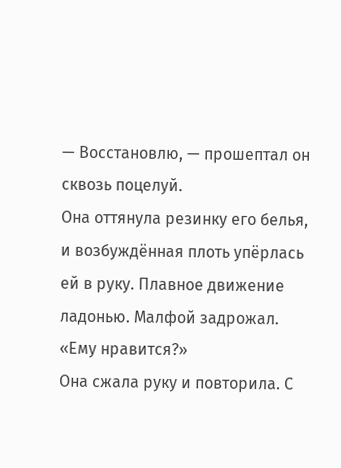— Восстановлю, — прошептал он сквозь поцелуй.
Она оттянула резинку его белья, и возбуждённая плоть упёрлась ей в руку. Плавное движение ладонью. Малфой задрожал.
«Ему нравится?»
Она сжала руку и повторила. С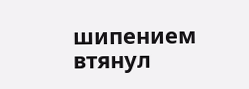шипением втянул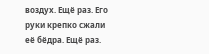воздух. Ещё раз. Его руки крепко сжали её бёдра. Ещё раз.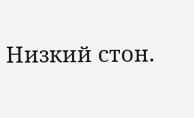Низкий стон.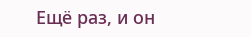Ещё раз, и он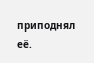приподнял её.